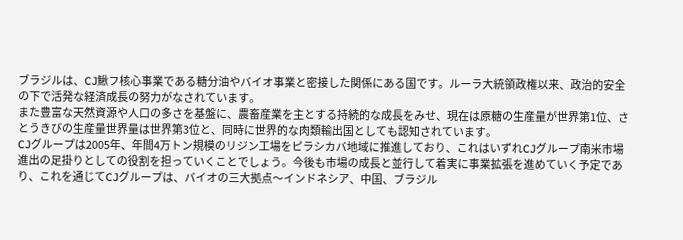ブラジルは、CJ鰍フ核心事業である糖分油やバイオ事業と密接した関係にある国です。ルーラ大統領政権以来、政治的安全の下で活発な経済成長の努力がなされています。
また豊富な天然資源や人口の多さを基盤に、農畜産業を主とする持続的な成長をみせ、現在は原糖の生産量が世界第1位、さとうきびの生産量世界量は世界第3位と、同時に世界的な肉類輸出国としても認知されています。
CJグループは2005年、年間4万トン規模のリジン工場をピラシカバ地域に推進しており、これはいずれCJグループ南米市場進出の足掛りとしての役割を担っていくことでしょう。今後も市場の成長と並行して着実に事業拡張を進めていく予定であり、これを通じてCJグループは、バイオの三大拠点〜インドネシア、中国、ブラジル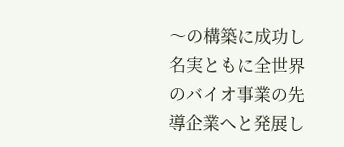〜の構築に成功し名実ともに全世界のバイオ事業の先導企業へと発展し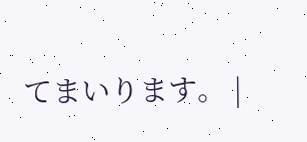てまいります。 |